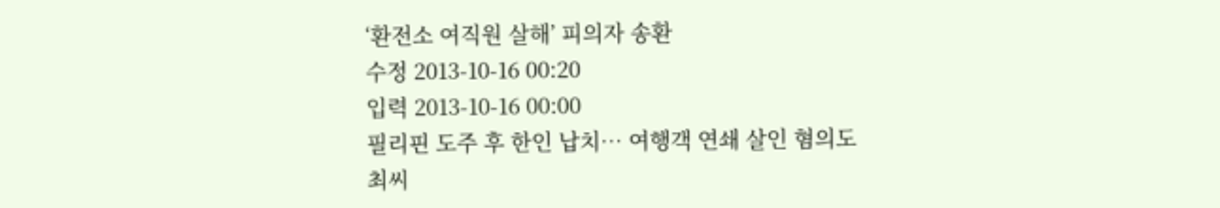‘환전소 여직원 살해’ 피의자 송환
수정 2013-10-16 00:20
입력 2013-10-16 00:00
필리핀 도주 후 한인 납치… 여행객 연쇄 살인 혐의도
최씨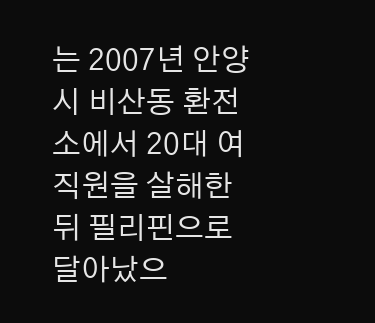는 2007년 안양시 비산동 환전소에서 20대 여직원을 살해한 뒤 필리핀으로 달아났으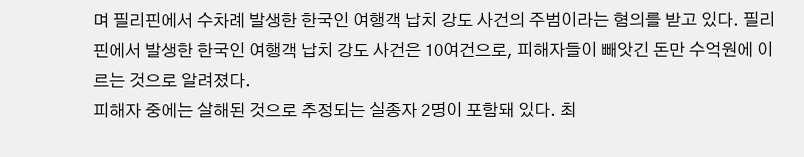며 필리핀에서 수차례 발생한 한국인 여행객 납치 강도 사건의 주범이라는 혐의를 받고 있다. 필리핀에서 발생한 한국인 여행객 납치 강도 사건은 10여건으로, 피해자들이 빼앗긴 돈만 수억원에 이르는 것으로 알려졌다.
피해자 중에는 살해된 것으로 추정되는 실종자 2명이 포함돼 있다. 최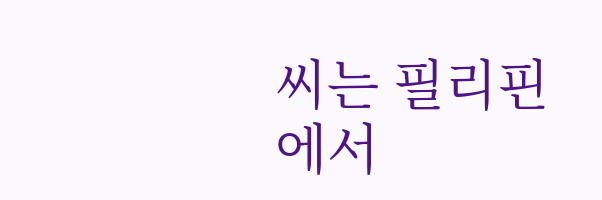씨는 필리핀에서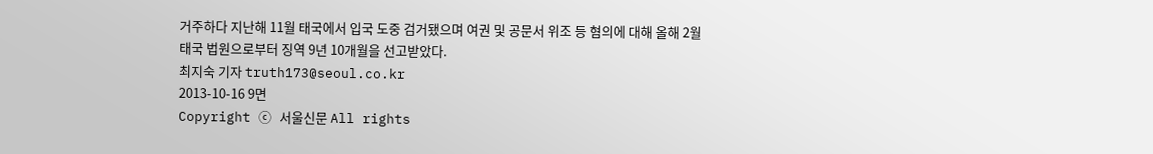거주하다 지난해 11월 태국에서 입국 도중 검거됐으며 여권 및 공문서 위조 등 혐의에 대해 올해 2월 태국 법원으로부터 징역 9년 10개월을 선고받았다.
최지숙 기자 truth173@seoul.co.kr
2013-10-16 9면
Copyright ⓒ 서울신문 All rights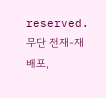reserved. 무단 전재-재배포,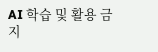AI 학습 및 활용 금지